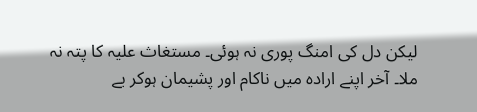لیکن دل کی امنگ پوری نہ ہوئی۔ مستغاث علیہ کا پتہ نہ ملا۔ آخر اپنے ارادہ میں ناکام اور پشیمان ہوکر بے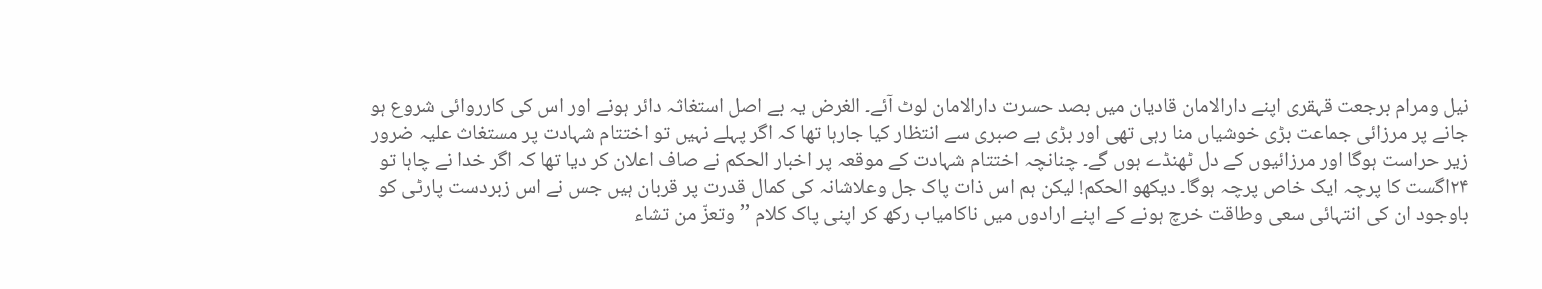نیل ومرام برجعت قہقری اپنے دارالامان قادیان میں بصد حسرت دارالامان لوٹ آئے۔ الغرض یہ بے اصل استغاثہ دائر ہونے اور اس کی کارروائی شروع ہو جانے پر مرزائی جماعت بڑی خوشیاں منا رہی تھی اور بڑی بے صبری سے انتظار کیا جارہا تھا کہ اگر پہلے نہیں تو اختتام شہادت پر مستغاث علیہ ضرور زیر حراست ہوگا اور مرزائیوں کے دل ٹھنڈے ہوں گے۔ چنانچہ اختتام شہادت کے موقعہ پر اخبار الحکم نے صاف اعلان کر دیا تھا کہ اگر خدا نے چاہا تو ۲۴اگست کا پرچہ ایک خاص پرچہ ہوگا۔ دیکھو الحکم! لیکن ہم اس ذات پاک جل وعلاشانہ کی کمال قدرت پر قربان ہیں جس نے اس زبردست پارٹی کو باوجود ان کی انتہائی سعی وطاقت خرچ ہونے کے اپنے ارادوں میں ناکامیاب رکھ کر اپنی پاک کلام ’’وتعزّ من تشاء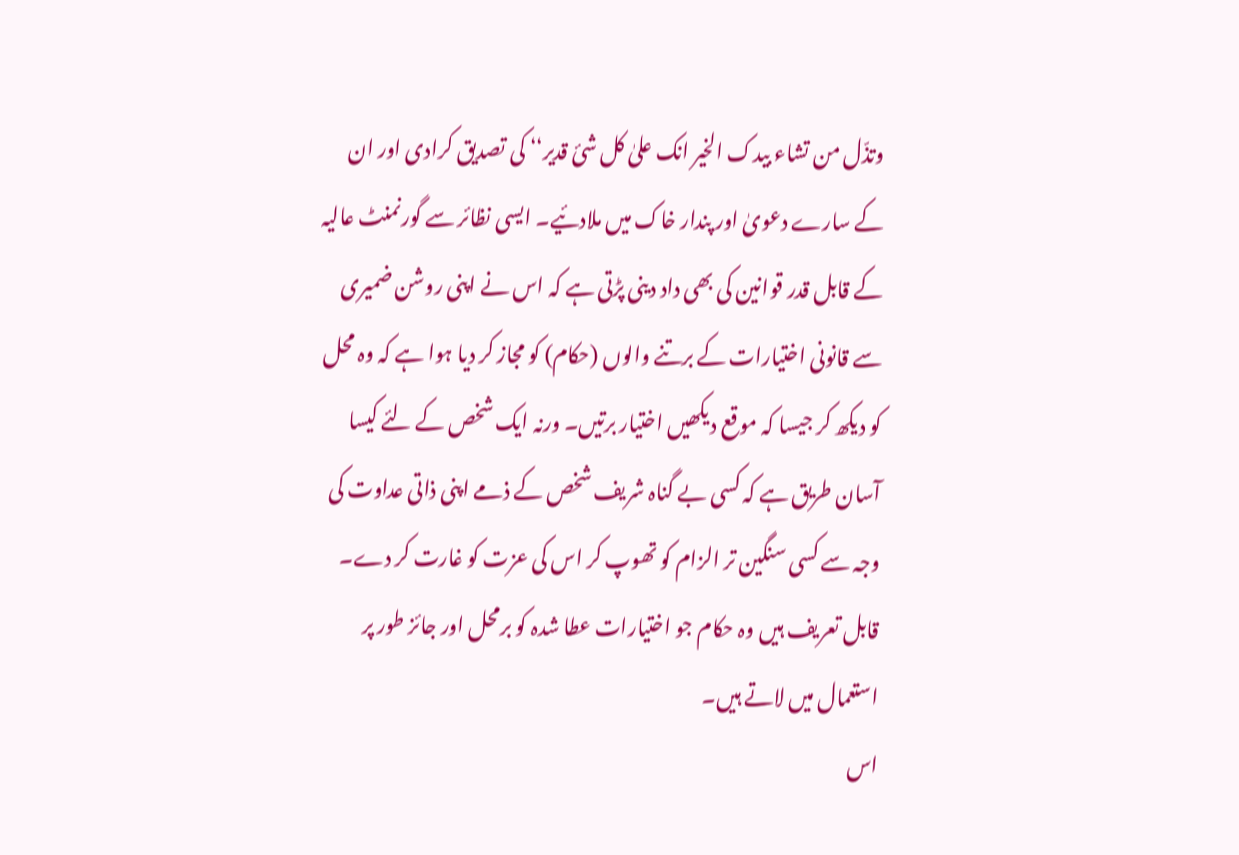وتذّل من تشاء بیدک الخیر انک علیٰ کل شیٔ قدیر‘‘ کی تصدیق کرادی اور ان کے سارے دعویٰ اور پندار خاک میں ملادئیے۔ ایسی نظائر سے گورنمنٹ عالیہ کے قابل قدر قوانین کی بھی داد دینی پڑتی ہے کہ اس نے اپنی روشن ضمیری سے قانونی اختیارات کے برتنے والوں (حکام) کو مجاز کر دیا ہوا ہے کہ وہ محل کو دیکھ کر جیسا کہ موقع دیکھیں اختیار برتیں۔ ورنہ ایک شخص کے لئے کیسا آسان طریق ہے کہ کسی بے گناہ شریف شخص کے ذمے اپنی ذاتی عداوت کی وجہ سے کسی سنگین تر الزام کو تھوپ کر اس کی عزت کو غارت کر دے۔ قابل تعریف ہیں وہ حکام جو اختیارات عطا شدہ کو برمحل اور جائز طور پر استعمال میں لاتے ہیں۔
اس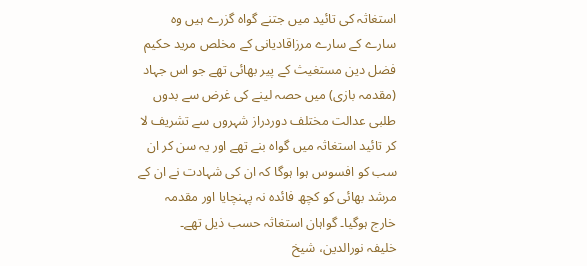استغاثہ کی تائید میں جتنے گواہ گزرے ہیں وہ سارے کے سارے مرزاقادیانی کے مخلص مرید حکیم فضل دین مستغیث کے پیر بھائی تھے جو اس جہاد (مقدمہ بازی) میں حصہ لینے کی غرض سے بدوں طلبی عدالت مختلف دوردراز شہروں سے تشریف لا کر تائید استغاثہ میں گواہ بنے تھے اور یہ سن کر ان سب کو افسوس ہوا ہوگا کہ ان کی شہادت نے ان کے مرشد بھائی کو کچھ فائدہ نہ پہنچایا اور مقدمہ خارج ہوگیا۔ گواہان استغاثہ حسب ذیل تھے۔
خلیفہ نورالدین، شیخ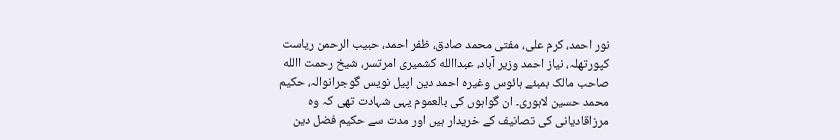نور احمد، کرم علی، مفتی محمد صادق، ظفر احمد، حبیب الرحمن ریاست کپورتھلہ، نیاز احمد وزیر آباد، عبداالله کشمیری امرتسر، شیخ رحمت االله صاحب مالک بمبئے ہائوس وغیرہ احمد دین اپیل نویس گوجرانوالہ، حکیم محمد حسین لاہوری۔ ان گواہوں کی بالعموم یہی شہادت تھی کہ وہ مرزاقادیانی کی تصانیف کے خریدار ہیں اور مدت سے حکیم فضل دین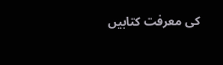کی معرفت کتابیں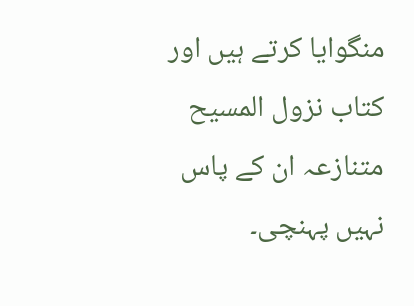منگوایا کرتے ہیں اور کتاب نزول المسیح متنازعہ ان کے پاس نہیں پہنچی۔